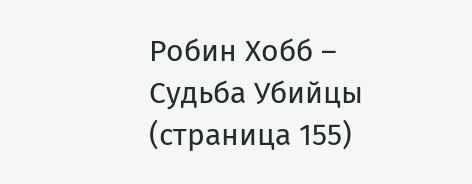Робин Хобб – Судьба Убийцы (страница 155)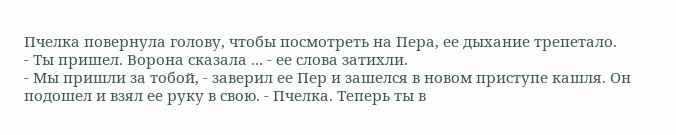Пчелка повернула голову, чтобы посмотреть на Пера, ее дыхание трепетало.
- Ты пришел. Ворона сказала ... - ее слова затихли.
- Мы пришли за тобой, - заверил ее Пер и зашелся в новом приступе кашля. Он подошел и взял ее руку в свою. - Пчелка. Теперь ты в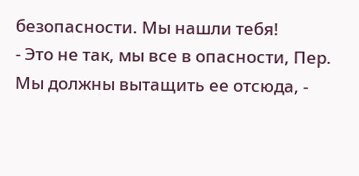безопасности. Мы нашли тебя!
- Это не так, мы все в опасности, Пер. Мы должны вытащить ее отсюда, -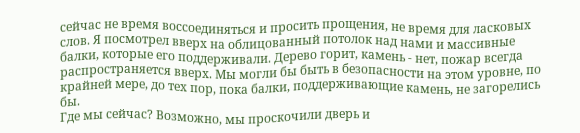сейчас не время воссоединяться и просить прощения, не время для ласковых слов. Я посмотрел вверх на облицованный потолок над нами и массивные балки, которые его поддерживали. Дерево горит, камень - нет, пожар всегда распространяется вверх. Мы могли бы быть в безопасности на этом уровне, по крайней мере, до тех пор, пока балки, поддерживающие камень, не загорелись бы.
Где мы сейчас? Возможно, мы проскочили дверь и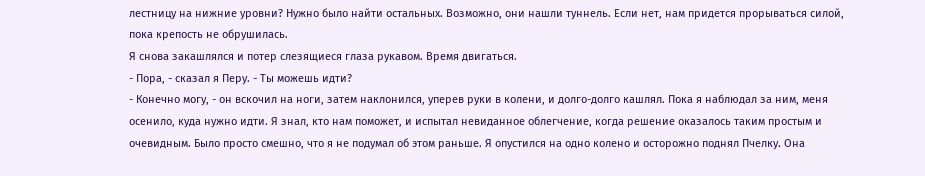лестницу на нижние уровни? Нужно было найти остальных. Возможно, они нашли туннель. Если нет, нам придется прорываться силой, пока крепость не обрушилась.
Я снова закашлялся и потер слезящиеся глаза рукавом. Время двигаться.
- Пора, - сказал я Перу. - Ты можешь идти?
- Конечно могу, - он вскочил на ноги, затем наклонился, уперев руки в колени, и долго-долго кашлял. Пока я наблюдал за ним, меня осенило, куда нужно идти. Я знал, кто нам поможет, и испытал невиданное облегчение, когда решение оказалось таким простым и очевидным. Было просто смешно, что я не подумал об этом раньше. Я опустился на одно колено и осторожно поднял Пчелку. Она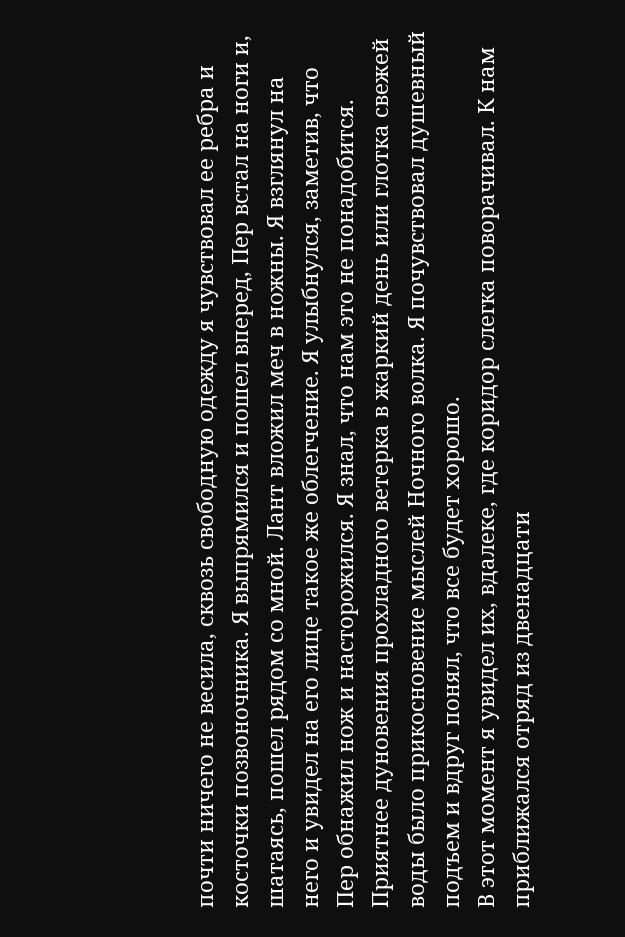почти ничего не весила, сквозь свободную одежду я чувствовал ее ребра и косточки позвоночника. Я выпрямился и пошел вперед, Пер встал на ноги и, шатаясь, пошел рядом со мной. Лант вложил меч в ножны. Я взглянул на него и увидел на его лице такое же облегчение. Я улыбнулся, заметив, что Пер обнажил нож и насторожился. Я знал, что нам это не понадобится.
Приятнее дуновения прохладного ветерка в жаркий день или глотка свежей воды было прикосновение мыслей Ночного волка. Я почувствовал душевный подъем и вдруг понял, что все будет хорошо.
В этот момент я увидел их, вдалеке, где коридор слегка поворачивал. К нам приближался отряд из двенадцати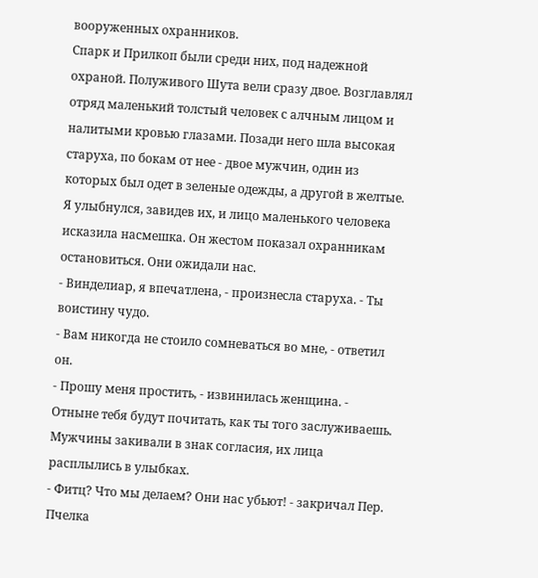вооруженных охранников.
Спарк и Прилкоп были среди них, под надежной охраной. Полуживого Шута вели сразу двое. Возглавлял отряд маленький толстый человек с алчным лицом и налитыми кровью глазами. Позади него шла высокая старуха, по бокам от нее - двое мужчин, один из которых был одет в зеленые одежды, а другой в желтые. Я улыбнулся, завидев их, и лицо маленького человека исказила насмешка. Он жестом показал охранникам остановиться. Они ожидали нас.
- Винделиар, я впечатлена, - произнесла старуха. - Ты воистину чудо.
- Вам никогда не стоило сомневаться во мне, - ответил он.
- Прошу меня простить, - извинилась женщина. - Отныне тебя будут почитать, как ты того заслуживаешь.
Мужчины закивали в знак согласия, их лица расплылись в улыбках.
- Фитц? Что мы делаем? Они нас убьют! - закричал Пер.
Пчелка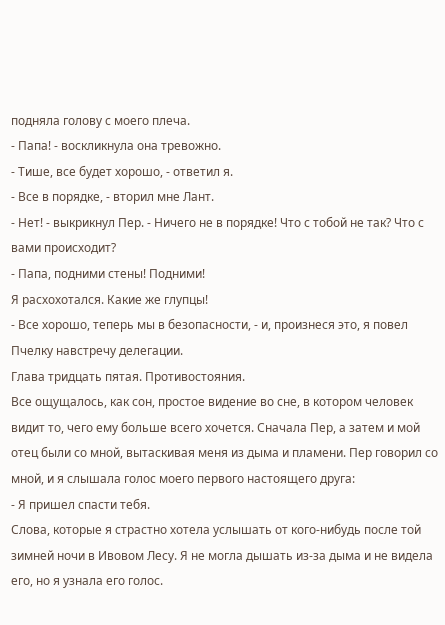подняла голову с моего плеча.
- Папа! - воскликнула она тревожно.
- Тише, все будет хорошо, - ответил я.
- Все в порядке, - вторил мне Лант.
- Нет! - выкрикнул Пер. - Ничего не в порядке! Что с тобой не так? Что с вами происходит?
- Папа, подними стены! Подними!
Я расхохотался. Какие же глупцы!
- Все хорошо, теперь мы в безопасности, - и, произнеся это, я повел Пчелку навстречу делегации.
Глава тридцать пятая. Противостояния.
Все ощущалось, как сон, простое видение во сне, в котором человек видит то, чего ему больше всего хочется. Сначала Пер, а затем и мой отец были со мной, вытаскивая меня из дыма и пламени. Пер говорил со мной, и я слышала голос моего первого настоящего друга:
- Я пришел спасти тебя.
Слова, которые я страстно хотела услышать от кого-нибудь после той зимней ночи в Ивовом Лесу. Я не могла дышать из-за дыма и не видела его, но я узнала его голос.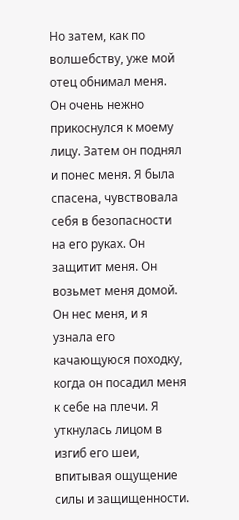Но затем, как по волшебству, уже мой отец обнимал меня. Он очень нежно прикоснулся к моему лицу. Затем он поднял и понес меня. Я была спасена, чувствовала себя в безопасности на его руках. Он защитит меня. Он возьмет меня домой. Он нес меня, и я узнала его качающуюся походку, когда он посадил меня к себе на плечи. Я уткнулась лицом в изгиб его шеи, впитывая ощущение силы и защищенности.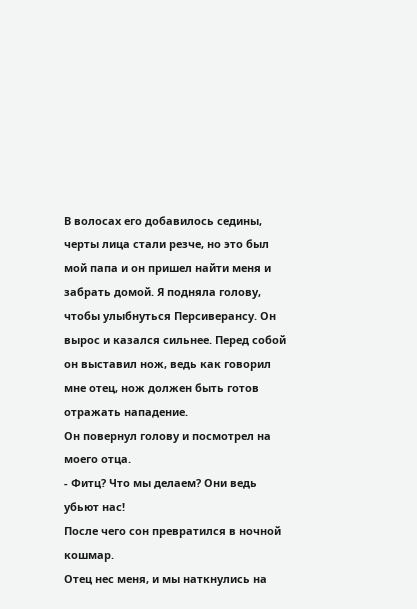В волосах его добавилось седины, черты лица стали резче, но это был мой папа и он пришел найти меня и забрать домой. Я подняла голову, чтобы улыбнуться Персиверансу. Он вырос и казался сильнее. Перед собой он выставил нож, ведь как говорил мне отец, нож должен быть готов отражать нападение.
Он повернул голову и посмотрел на моего отца.
- Фитц? Что мы делаем? Они ведь убьют нас!
После чего сон превратился в ночной кошмар.
Отец нес меня, и мы наткнулись на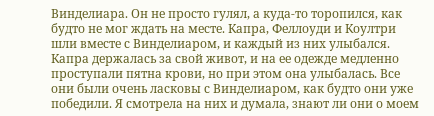Винделиара. Он не просто гулял, а куда-то торопился, как будто не мог ждать на месте. Капра, Феллоуди и Коултри шли вместе с Винделиаром, и каждый из них улыбался. Капра держалась за свой живот, и на ее одежде медленно проступали пятна крови, но при этом она улыбалась. Все они были очень ласковы с Винделиаром, как будто они уже победили. Я смотрела на них и думала, знают ли они о моем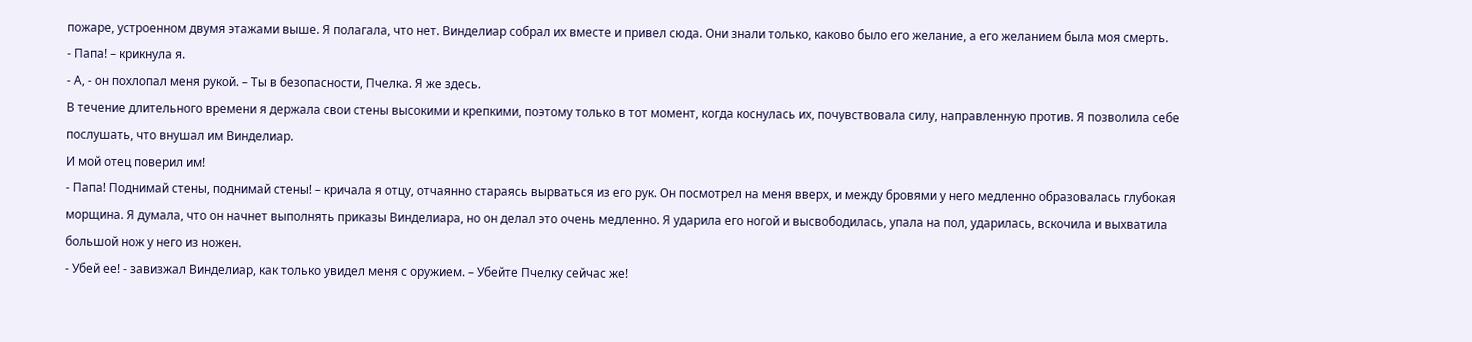пожаре, устроенном двумя этажами выше. Я полагала, что нет. Винделиар собрал их вместе и привел сюда. Они знали только, каково было его желание, а его желанием была моя смерть.
- Папа! – крикнула я.
- А, - он похлопал меня рукой. – Ты в безопасности, Пчелка. Я же здесь.
В течение длительного времени я держала свои стены высокими и крепкими, поэтому только в тот момент, когда коснулась их, почувствовала силу, направленную против. Я позволила себе послушать, что внушал им Винделиар.
И мой отец поверил им!
- Папа! Поднимай стены, поднимай стены! – кричала я отцу, отчаянно стараясь вырваться из его рук. Он посмотрел на меня вверх, и между бровями у него медленно образовалась глубокая морщина. Я думала, что он начнет выполнять приказы Винделиара, но он делал это очень медленно. Я ударила его ногой и высвободилась, упала на пол, ударилась, вскочила и выхватила большой нож у него из ножен.
- Убей ее! - завизжал Винделиар, как только увидел меня с оружием. – Убейте Пчелку сейчас же!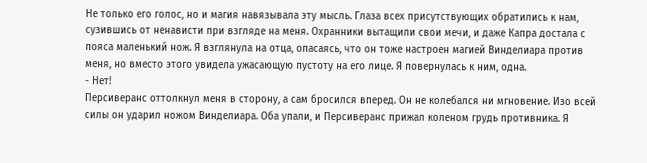Не только его голос, но и магия навязывала эту мысль. Глаза всех присутствующих обратились к нам, сузившись от ненависти при взгляде на меня. Охранники вытащили свои мечи, и даже Капра достала с пояса маленький нож. Я взглянула на отца, опасаясь, что он тоже настроен магией Винделиара против меня, но вместо этого увидела ужасающую пустоту на его лице. Я повернулась к ним, одна.
- Нет!
Персиверанс оттолкнул меня в сторону, а сам бросился вперед. Он не колебался ни мгновение. Изо всей силы он ударил ножом Винделиара. Оба упали, и Персиверанс прижал коленом грудь противника. Я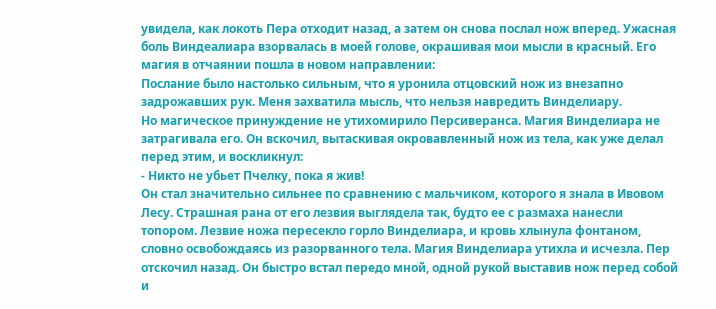увидела, как локоть Пера отходит назад, а затем он снова послал нож вперед. Ужасная боль Виндеалиара взорвалась в моей голове, окрашивая мои мысли в красный. Его магия в отчаянии пошла в новом направлении:
Послание было настолько сильным, что я уронила отцовский нож из внезапно задрожавших рук. Меня захватила мысль, что нельзя навредить Винделиару.
Но магическое принуждение не утихомирило Персиверанса. Магия Винделиара не затрагивала его. Он вскочил, вытаскивая окровавленный нож из тела, как уже делал перед этим, и воскликнул:
- Никто не убьет Пчелку, пока я жив!
Он стал значительно сильнее по сравнению с мальчиком, которого я знала в Ивовом Лесу. Страшная рана от его лезвия выглядела так, будто ее с размаха нанесли топором. Лезвие ножа пересекло горло Винделиара, и кровь хлынула фонтаном, словно освобождаясь из разорванного тела. Магия Винделиара утихла и исчезла. Пер отскочил назад. Он быстро встал передо мной, одной рукой выставив нож перед собой и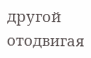другой отодвигая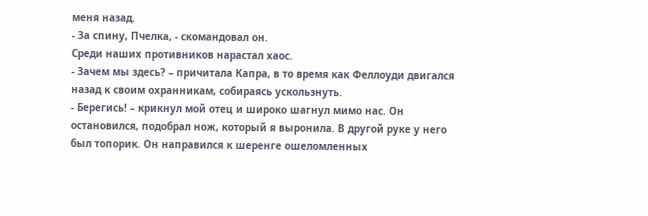меня назад.
- За спину, Пчелка, - скомандовал он.
Среди наших противников нарастал хаос.
- Зачем мы здесь? – причитала Капра, в то время как Феллоуди двигался назад к своим охранникам, собираясь ускользнуть.
- Берегись! – крикнул мой отец и широко шагнул мимо нас. Он остановился, подобрал нож, который я выронила. В другой руке у него был топорик. Он направился к шеренге ошеломленных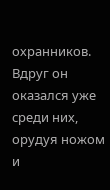охранников. Вдруг он оказался уже среди них, орудуя ножом и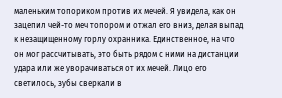маленьким топориком против их мечей. Я увидела, как он зацепил чей-то меч топором и отжал его вниз, делая выпад к незащищенному горлу охранника. Единственное, на что он мог рассчитывать, это быть рядом с ними на дистанции удара или же уворачиваться от их мечей. Лицо его светилось, зубы сверкали в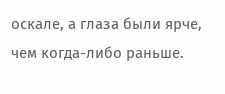оскале, а глаза были ярче, чем когда-либо раньше.